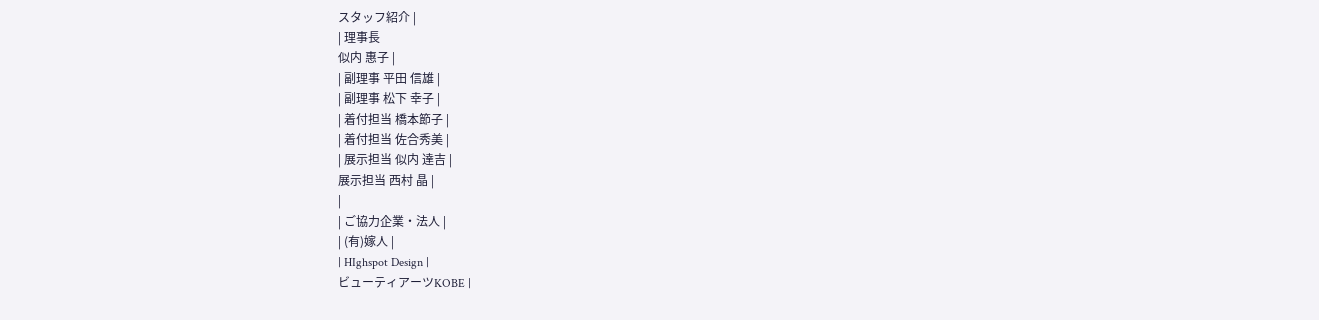スタッフ紹介 |
| 理事長
似内 惠子 |
| 副理事 平田 信雄 |
| 副理事 松下 幸子 |
| 着付担当 橋本節子 |
| 着付担当 佐合秀美 |
| 展示担当 似内 達吉 |
展示担当 西村 晶 |
|
| ご協力企業・法人 |
| (有)嫁人 |
| HIghspot Design |
ビューティアーツKOBE |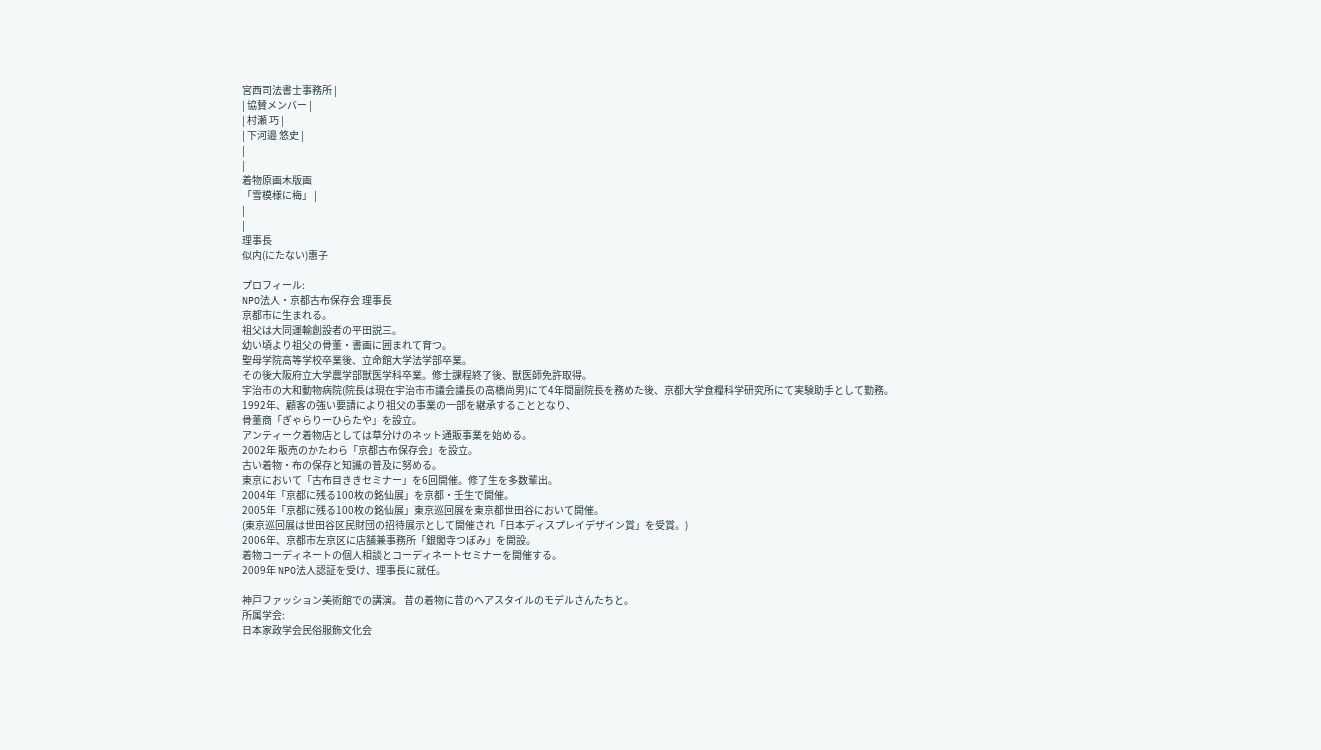宮西司法書士事務所 |
| 協賛メンバー |
| 村瀬 巧 |
| 下河邉 悠史 |
|
|
着物原画木版画
「雪模様に梅」 |
|
|
理事長
似内(にたない)惠子

プロフィール:
NPO法人・京都古布保存会 理事長
京都市に生まれる。
祖父は大同運輸創設者の平田説三。
幼い頃より祖父の骨董・書画に囲まれて育つ。
聖母学院高等学校卒業後、立命館大学法学部卒業。
その後大阪府立大学農学部獣医学科卒業。修士課程終了後、獣医師免許取得。
宇治市の大和動物病院(院長は現在宇治市市議会議長の高橋尚男)にて4年間副院長を務めた後、京都大学食糧科学研究所にて実験助手として勤務。
1992年、顧客の強い要請により祖父の事業の一部を継承することとなり、
骨董商「ぎゃらりーひらたや」を設立。
アンティーク着物店としては草分けのネット通販事業を始める。
2002年 販売のかたわら「京都古布保存会」を設立。
古い着物・布の保存と知識の普及に努める。
東京において「古布目ききセミナー」を6回開催。修了生を多数輩出。
2004年「京都に残る100枚の銘仙展」を京都・壬生で開催。
2005年「京都に残る100枚の銘仙展」東京巡回展を東京都世田谷において開催。
(東京巡回展は世田谷区民財団の招待展示として開催され「日本ディスプレイデザイン賞」を受賞。)
2006年、京都市左京区に店舗兼事務所「銀閣寺つぼみ」を開設。
着物コーディネートの個人相談とコーディネートセミナーを開催する。
2009年 NPO法人認証を受け、理事長に就任。

神戸ファッション美術館での講演。 昔の着物に昔のヘアスタイルのモデルさんたちと。
所属学会:
日本家政学会民俗服飾文化会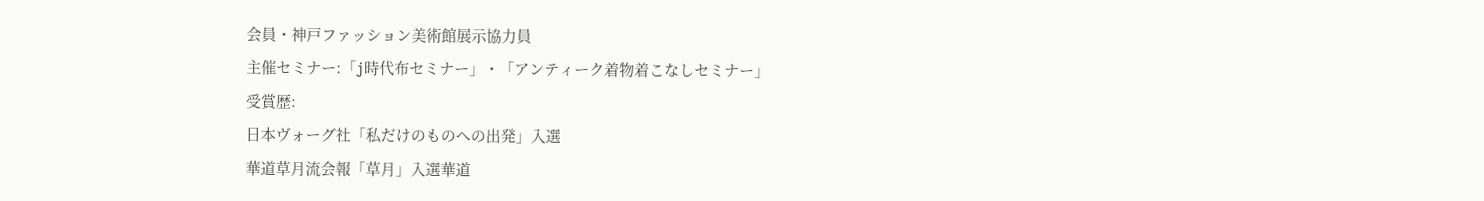会員・神戸ファッション美術館展示協力員
主催セミナー:「j時代布セミナー」・「アンティーク着物着こなしセミナー」
受賞歴:
日本ヴォーグ社「私だけのものへの出発」入選
華道草月流会報「草月」入選華道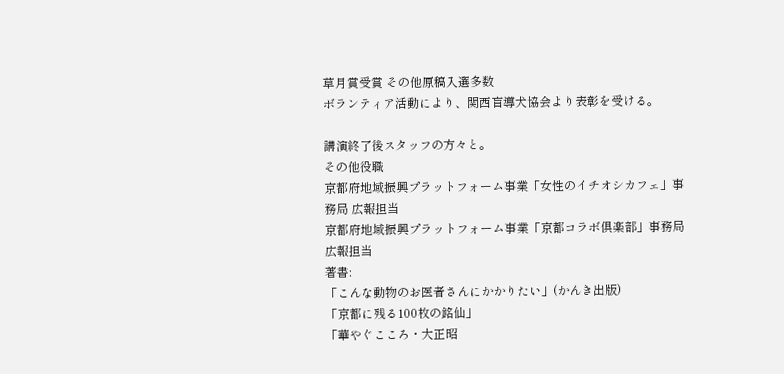草月賞受賞 その他原稿入選多数
ボランティア活動により、関西盲導犬協会より表彰を受ける。

講演終了後スタッフの方々と。
その他役職
京都府地域振興プラットフォーム事業「女性のイチオシカフェ」事務局 広報担当
京都府地域振興プラットフォーム事業「京都コラボ倶楽部」事務局 広報担当
著書:
「こんな動物のお医者さんにかかりたい」(かんき出版)
「京都に残る100枚の銘仙」
「華やぐこころ・大正昭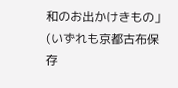和のお出かけきもの」(いずれも京都古布保存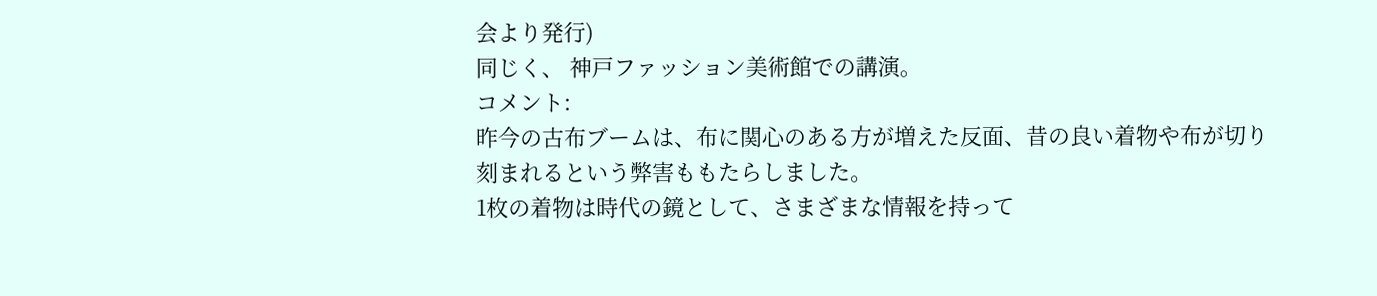会より発行)
同じく、 神戸ファッション美術館での講演。
コメント:
昨今の古布ブームは、布に関心のある方が増えた反面、昔の良い着物や布が切り刻まれるという弊害ももたらしました。
1枚の着物は時代の鏡として、さまざまな情報を持って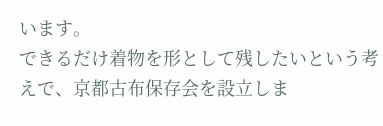います。
できるだけ着物を形として残したいという考えで、京都古布保存会を設立しま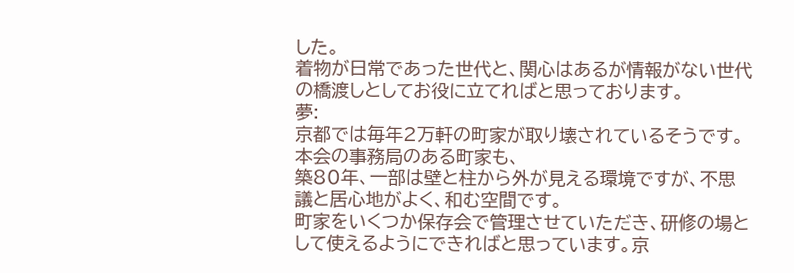した。
着物が日常であった世代と、関心はあるが情報がない世代の橋渡しとしてお役に立てればと思っております。
夢:
京都では毎年2万軒の町家が取り壊されているそうです。
本会の事務局のある町家も、
築80年、一部は壁と柱から外が見える環境ですが、不思議と居心地がよく、和む空間です。
町家をいくつか保存会で管理させていただき、研修の場として使えるようにできればと思っています。京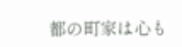都の町家は心も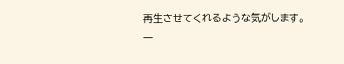再生させてくれるような気がします。
一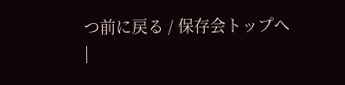つ前に戻る / 保存会トップへ
|